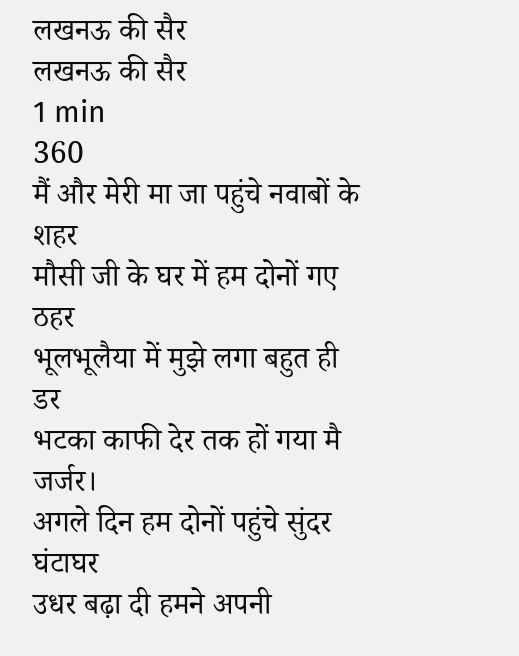लखनऊ की सैर
लखनऊ की सैर
1 min
360
मैं और मेरी मा जा पहुंचे नवाबों के शहर
मौसी जी के घर में हम दोनों गए ठहर
भूलभूलैया में मुझे लगा बहुत ही डर
भटका काफी देर तक हों गया मै जर्जर।
अगले दिन हम दोनों पहुंचे सुंदर घंटाघर
उधर बढ़ा दी हमने अपनी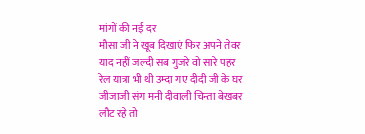मांगों की नई दर
मौसा जी ने खूब दिखाएं फिर अपने तेवर
याद नहीं जल्दी सब गुजरे वो सारे पहर
रेल यात्रा भी थी उम्दा गए दीदी जी के घर
जीजाजी संग मनी दीवाली चिन्ता बेखबर
लौट रहे तो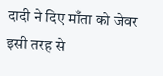दादी ने दिए माँता को जेवर
इसी तरह से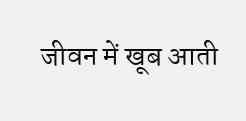जीवन में खूब आती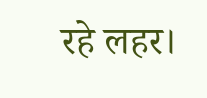रहे लहर।